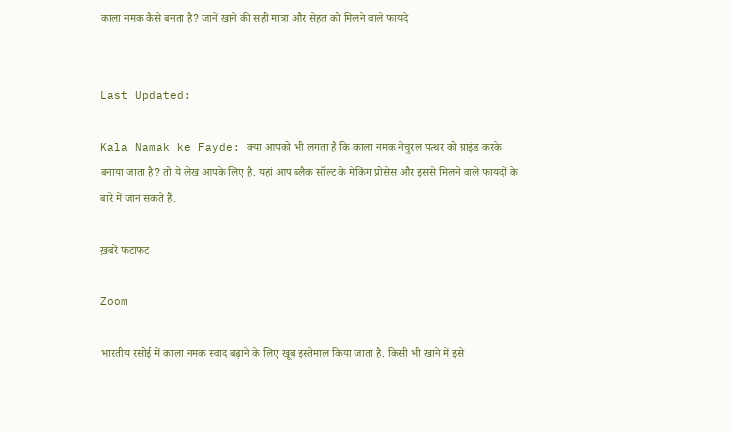काला नमक कैसे बनता है? जानें खाने की सही मात्रा और सेहत को मिलने वाले फायदे


Last Updated:

Kala Namak ke Fayde: क्या आपको भी लगता है कि काला नमक नेचुरल पत्थर को ग्राइंड करके बनाया जाता है? तो ये लेख आपके लिए है. यहां आप ब्लैक सॉल्ट के मेकिंग प्रोसेस और इससे मिलने वाले फायदों के बारे में जान सकते हैं.

ख़बरें फटाफट

Zoom

भारतीय रसोई में काला नमक स्वाद बढ़ाने के लिए खूब इस्तेमाल किया जाता है. किसी भी खाने में इसे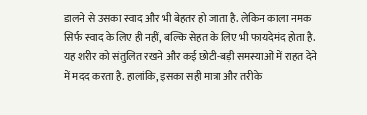डालने से उसका स्वाद और भी बेहतर हो जाता है. लेकिन काला नमक सिर्फ स्वाद के लिए ही नहीं, बल्कि सेहत के लिए भी फायदेमंद होता है. यह शरीर को संतुलित रखने और कई छोटी-बड़ी समस्याओं में राहत देने में मदद करता है. हालांकि, इसका सही मात्रा और तरीके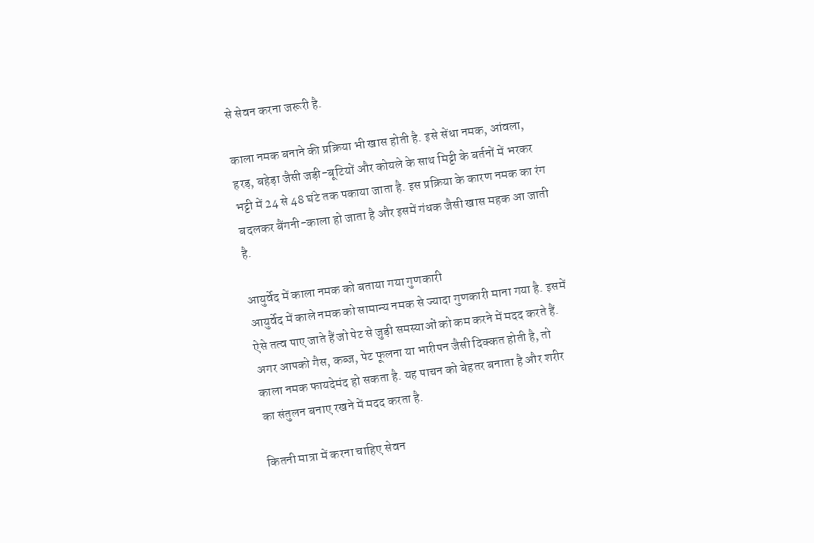से सेवन करना जरूरी है.

काला नमक बनाने की प्रक्रिया भी खास होती है. इसे सेंधा नमक, आंवला, हरड़, बहेड़ा जैसी जड़ी-बूटियों और कोयले के साथ मिट्टी के बर्तनों में भरकर भट्टी में 24 से 48 घंटे तक पकाया जाता है. इस प्रक्रिया के कारण नमक का रंग बदलकर बैंगनी-काला हो जाता है और इसमें गंधक जैसी खास महक आ जाती है.

आयुर्वेद में काला नमक को बताया गया गुणकारी
आयुर्वेद में काले नमक को सामान्य नमक से ज्यादा गुणकारी माना गया है. इसमें ऐसे तत्व पाए जाते हैं जो पेट से जुड़ी समस्याओं को कम करने में मदद करते हैं. अगर आपको गैस, कब्ज, पेट फूलना या भारीपन जैसी दिक्कत होती है, तो काला नमक फायदेमंद हो सकता है. यह पाचन को बेहतर बनाता है और शरीर का संतुलन बनाए रखने में मदद करता है.

कितनी मात्रा में करना चाहिए सेवन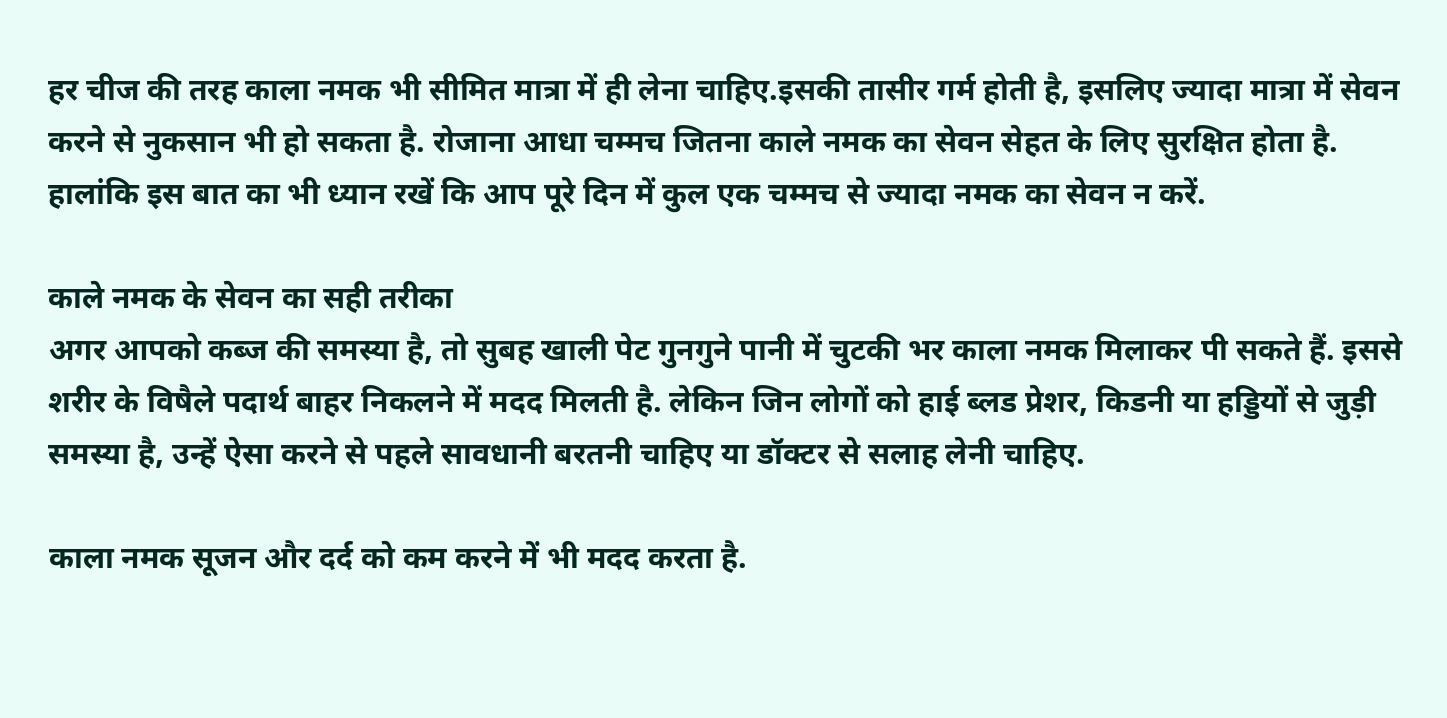हर चीज की तरह काला नमक भी सीमित मात्रा में ही लेना चाहिए.इसकी तासीर गर्म होती है, इसलिए ज्यादा मात्रा में सेवन करने से नुकसान भी हो सकता है. रोजाना आधा चम्मच जितना काले नमक का सेवन सेहत के लिए सुरक्षित होता है. हालांकि इस बात का भी ध्यान रखें कि आप पूरे दिन में कुल एक चम्मच से ज्यादा नमक का सेवन न करें.

काले नमक के सेवन का सही तरीका
अगर आपको कब्ज की समस्या है, तो सुबह खाली पेट गुनगुने पानी में चुटकी भर काला नमक मिलाकर पी सकते हैं. इससे शरीर के विषैले पदार्थ बाहर निकलने में मदद मिलती है. लेकिन जिन लोगों को हाई ब्लड प्रेशर, किडनी या हड्डियों से जुड़ी समस्या है, उन्हें ऐसा करने से पहले सावधानी बरतनी चाहिए या डॉक्टर से सलाह लेनी चाहिए.

काला नमक सूजन और दर्द को कम करने में भी मदद करता है.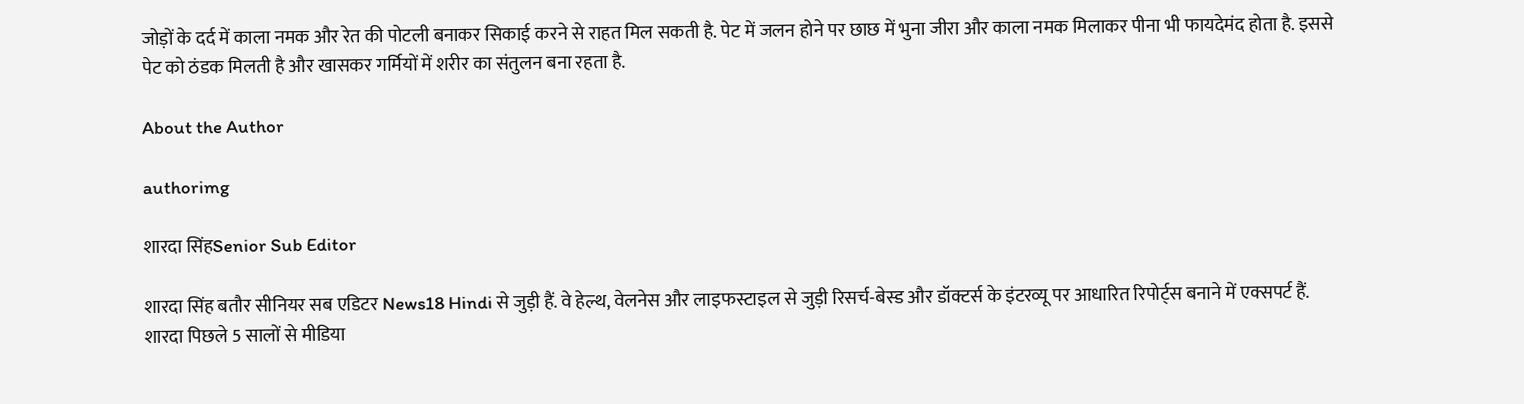जोड़ों के दर्द में काला नमक और रेत की पोटली बनाकर सिकाई करने से राहत मिल सकती है. पेट में जलन होने पर छाछ में भुना जीरा और काला नमक मिलाकर पीना भी फायदेमंद होता है. इससे पेट को ठंडक मिलती है और खासकर गर्मियों में शरीर का संतुलन बना रहता है.

About the Author

authorimg

शारदा सिंहSenior Sub Editor

शारदा सिंह बतौर सीनियर सब एडिटर News18 Hindi से जुड़ी हैं. वे हेल्थ, वेलनेस और लाइफस्टाइल से जुड़ी रिसर्च-बेस्ड और डॉक्टर्स के इंटरव्यू पर आधारित रिपोर्ट्स बनाने में एक्सपर्ट हैं. शारदा पिछले 5 सालों से मीडिया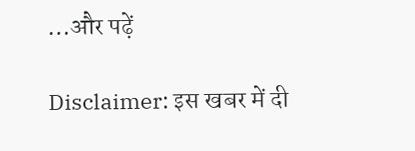…और पढ़ें

Disclaimer: इस खबर में दी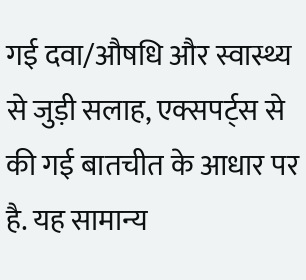गई दवा/औषधि और स्वास्थ्य से जुड़ी सलाह, एक्सपर्ट्स से की गई बातचीत के आधार पर है. यह सामान्य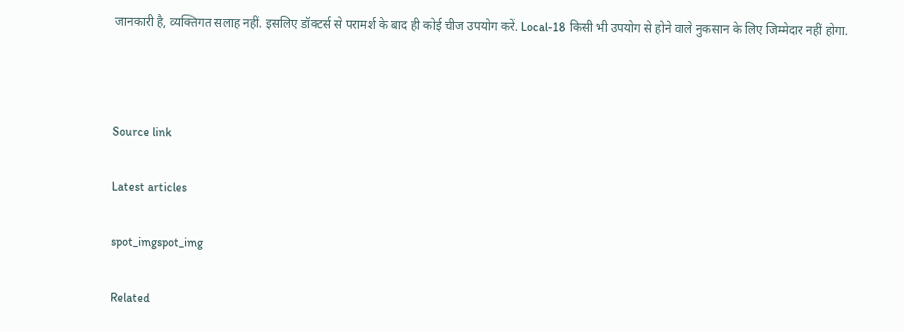जानकारी है, व्यक्तिगत सलाह नहीं. इसलिए डॉक्टर्स से परामर्श के बाद ही कोई चीज उपयोग करें. Local-18 किसी भी उपयोग से होने वाले नुकसान के लिए जिम्मेदार नहीं होगा.



Source link

Latest articles

spot_imgspot_img

Related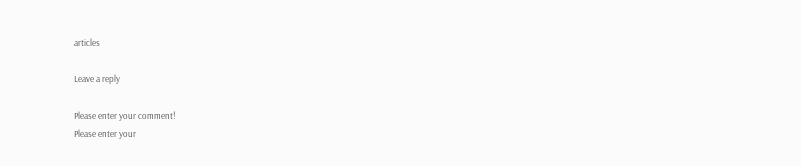articles

Leave a reply

Please enter your comment!
Please enter your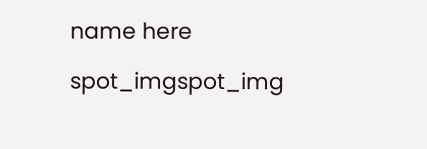name here

spot_imgspot_img